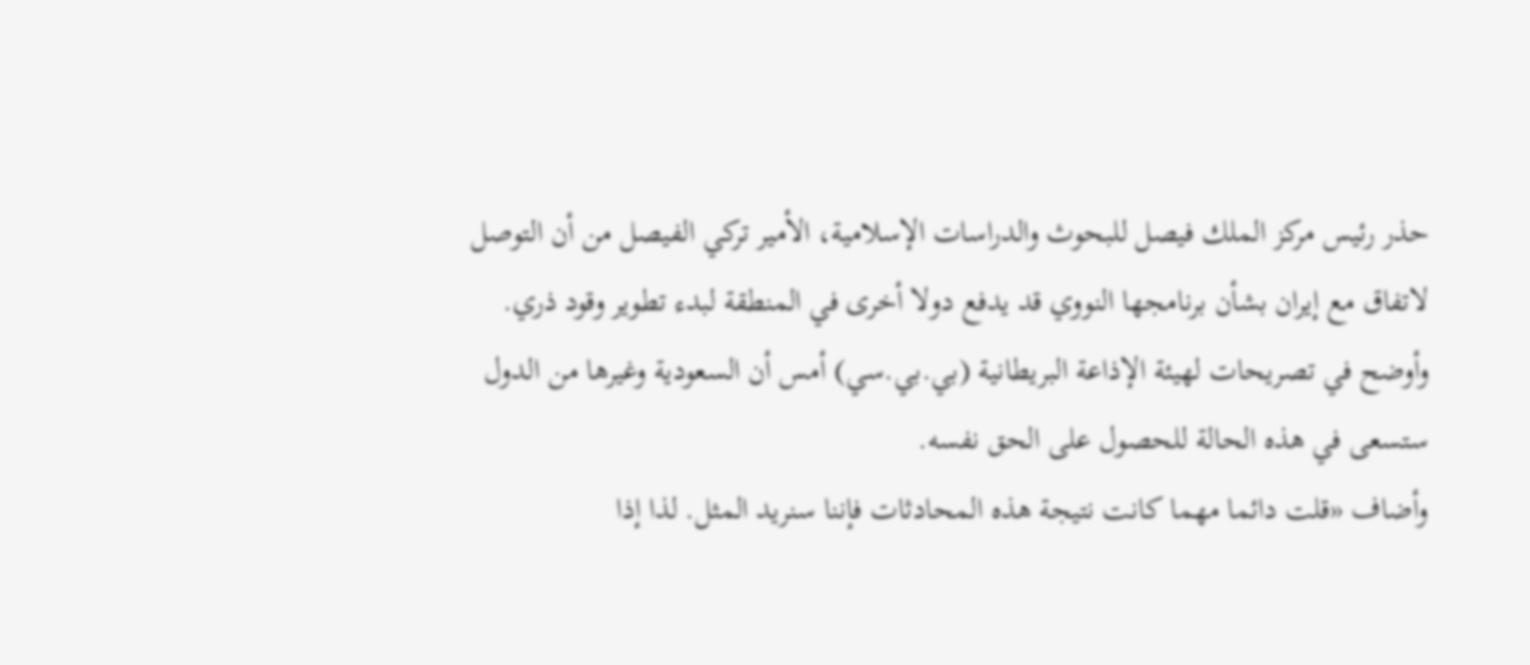حذر رئيس مركز الملك فيصل للبحوث والدراسات الإسلامية، الأمير تركي الفيصل من أن التوصل لاتفاق مع إيران بشأن برنامجها النووي قد يدفع دولا أخرى في المنطقة لبدء تطوير وقود ذري.
وأوضح في تصريحات لهيئة الإذاعة البريطانية (بي.بي.سي) أمس أن السعودية وغيرها من الدول ستسعى في هذه الحالة للحصول على الحق نفسه.
وأضاف «قلت دائما مهما كانت نتيجة هذه المحادثات فإننا سنريد المثل. لذا إذا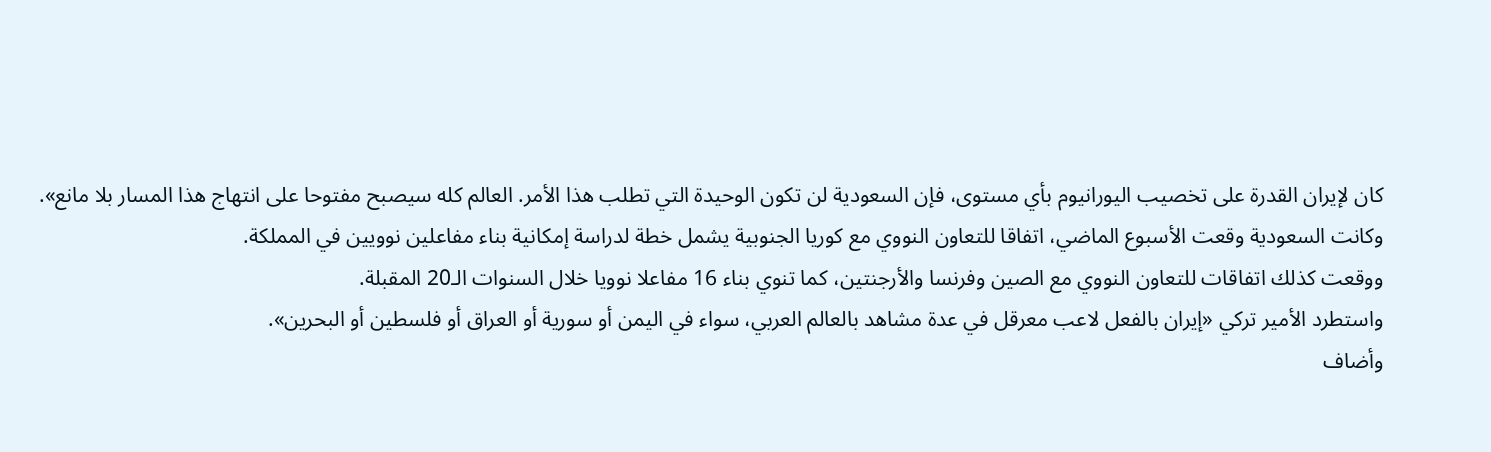كان لإيران القدرة على تخصيب اليورانيوم بأي مستوى، فإن السعودية لن تكون الوحيدة التي تطلب هذا الأمر. العالم كله سيصبح مفتوحا على انتهاج هذا المسار بلا مانع».
وكانت السعودية وقعت الأسبوع الماضي، اتفاقا للتعاون النووي مع كوريا الجنوبية يشمل خطة لدراسة إمكانية بناء مفاعلين نوويين في المملكة.
ووقعت كذلك اتفاقات للتعاون النووي مع الصين وفرنسا والأرجنتين، كما تنوي بناء 16 مفاعلا نوويا خلال السنوات الـ20 المقبلة.
واستطرد الأمير تركي «إيران بالفعل لاعب معرقل في عدة مشاهد بالعالم العربي، سواء في اليمن أو سورية أو العراق أو فلسطين أو البحرين».
وأضاف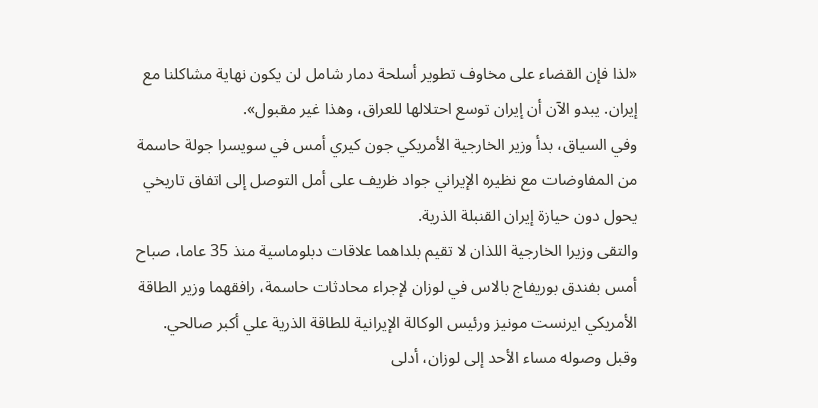«لذا فإن القضاء على مخاوف تطوير أسلحة دمار شامل لن يكون نهاية مشاكلنا مع إيران. يبدو الآن أن إيران توسع احتلالها للعراق، وهذا غير مقبول».
وفي السياق، بدأ وزير الخارجية الأمريكي جون كيري أمس في سويسرا جولة حاسمة من المفاوضات مع نظيره الإيراني جواد ظريف على أمل التوصل إلى اتفاق تاريخي يحول دون حيازة إيران القنبلة الذرية.
والتقى وزيرا الخارجية اللذان لا تقيم بلداهما علاقات دبلوماسية منذ 35 عاما، صباح أمس بفندق بوريفاج بالاس في لوزان لإجراء محادثات حاسمة، رافقهما وزير الطاقة الأمريكي ايرنست مونيز ورئيس الوكالة الإيرانية للطاقة الذرية علي أكبر صالحي.
وقبل وصوله مساء الأحد إلى لوزان، أدلى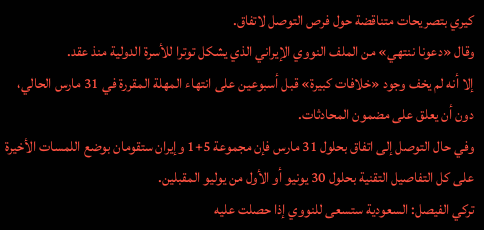كيري بتصريحات متناقضة حول فرص التوصل لاتفاق.
وقال «دعونا ننتهي» من الملف النووي الإيراني الذي يشكل توترا للأسرة الدولية منذ عقد.
إلا أنه لم يخف وجود «خلافات كبيرة» قبل أسبوعين على انتهاء المهلة المقررة في 31 مارس الحالي، دون أن يعلق على مضمون المحادثات.
وفي حال التوصل إلى اتفاق بحلول 31 مارس فإن مجموعة 5+1 وإيران ستقومان بوضع اللمسات الأخيرة على كل التفاصيل التقنية بحلول 30 يونيو أو الأول من يوليو المقبلين.
تركي الفيصل: السعودية ستسعى للنووي إذا حصلت عليه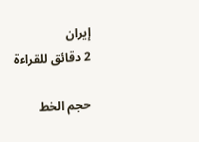إيران
2 دقائق للقراءة

حجم الخط